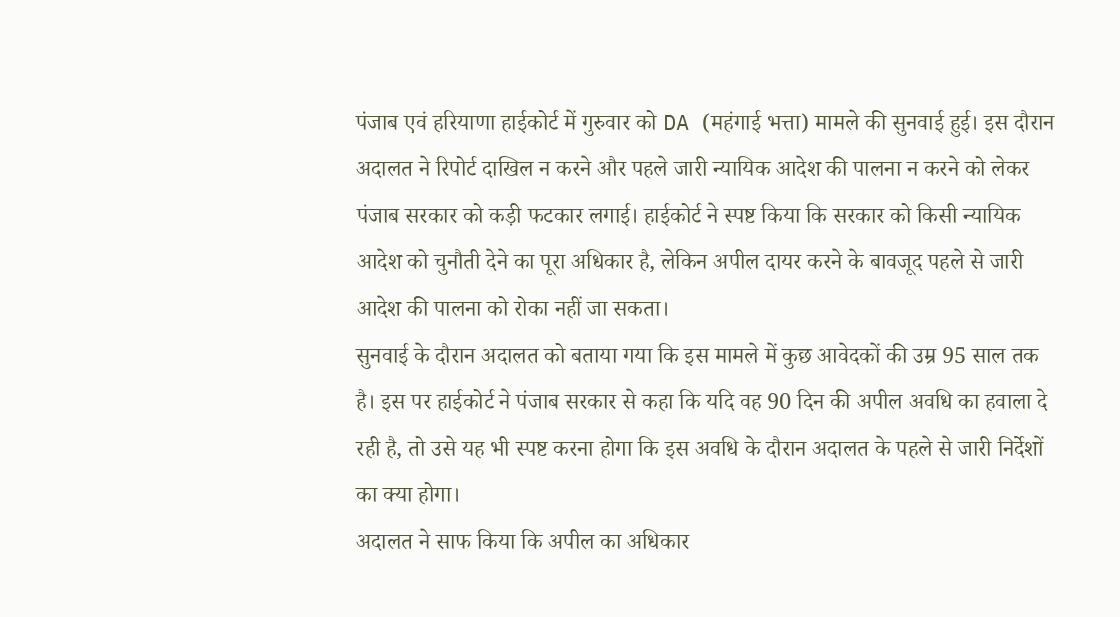पंजाब एवं हरियाणा हाईकोर्ट में गुरुवार को DA (महंगाई भत्ता) मामले की सुनवाई हुई। इस दौरान अदालत ने रिपोर्ट दाखिल न करने और पहले जारी न्यायिक आदेश की पालना न करने को लेकर पंजाब सरकार को कड़ी फटकार लगाई। हाईकोर्ट ने स्पष्ट किया कि सरकार को किसी न्यायिक आदेश को चुनौती देने का पूरा अधिकार है, लेकिन अपील दायर करने के बावजूद पहले से जारी आदेश की पालना को रोका नहीं जा सकता।
सुनवाई के दौरान अदालत को बताया गया कि इस मामले में कुछ आवेदकों की उम्र 95 साल तक है। इस पर हाईकोर्ट ने पंजाब सरकार से कहा कि यदि वह 90 दिन की अपील अवधि का हवाला दे रही है, तो उसे यह भी स्पष्ट करना होगा कि इस अवधि के दौरान अदालत के पहले से जारी निर्देशों का क्या होगा।
अदालत ने साफ किया कि अपील का अधिकार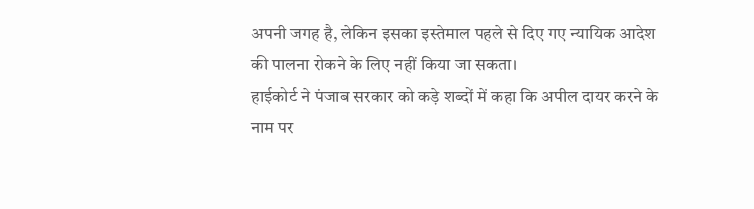अपनी जगह है, लेकिन इसका इस्तेमाल पहले से दिए गए न्यायिक आदेश की पालना रोकने के लिए नहीं किया जा सकता।
हाईकोर्ट ने पंजाब सरकार को कड़े शब्दों में कहा कि अपील दायर करने के नाम पर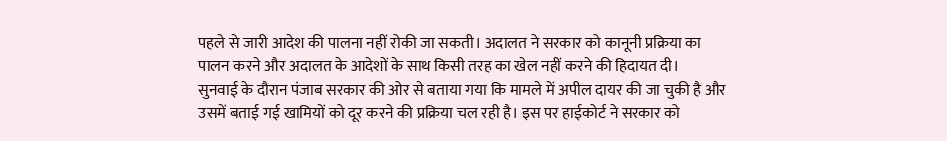पहले से जारी आदेश की पालना नहीं रोकी जा सकती। अदालत ने सरकार को कानूनी प्रक्रिया का पालन करने और अदालत के आदेशों के साथ किसी तरह का खेल नहीं करने की हिदायत दी।
सुनवाई के दौरान पंजाब सरकार की ओर से बताया गया कि मामले में अपील दायर की जा चुकी है और उसमें बताई गई खामियों को दूर करने की प्रक्रिया चल रही है। इस पर हाईकोर्ट ने सरकार को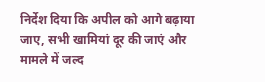निर्देश दिया कि अपील को आगे बढ़ाया जाए, सभी खामियां दूर की जाएं और मामले में जल्द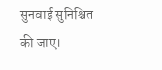सुनवाई सुनिश्चित की जाए।